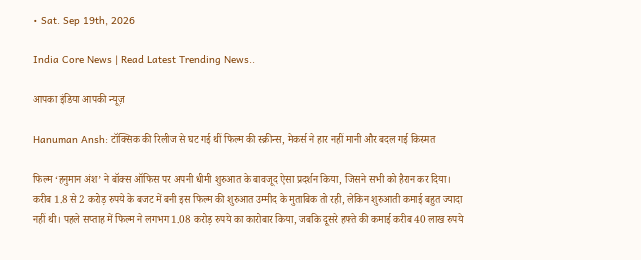• Sat. Sep 19th, 2026

India Core News | Read Latest Trending News..

आपका इंडिया आपकी न्यूज़

Hanuman Ansh: टॉक्सिक की रिलीज से घट गई थीं फिल्म की स्क्रीन्स, मेकर्स ने हार नहीं मानी और बदल गई किस्मत

फिल्म ‘हनुमान अंश’ ने बॉक्स ऑफिस पर अपनी धीमी शुरुआत के बावजूद ऐसा प्रदर्शन किया, जिसने सभी को हैरान कर दिया। करीब 1.8 से 2 करोड़ रुपये के बजट में बनी इस फिल्म की शुरुआत उम्मीद के मुताबिक तो रही, लेकिन शुरुआती कमाई बहुत ज्यादा नहीं थी। पहले सप्ताह में फिल्म ने लगभग 1.08 करोड़ रुपये का कारोबार किया, जबकि दूसरे हफ्ते की कमाई करीब 40 लाख रुपये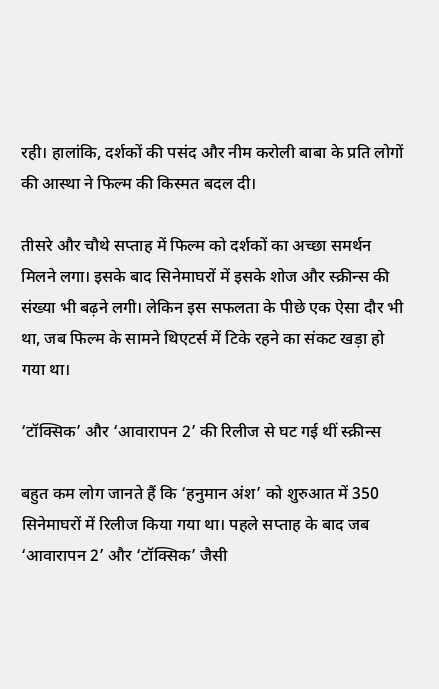रही। हालांकि, दर्शकों की पसंद और नीम करोली बाबा के प्रति लोगों की आस्था ने फिल्म की किस्मत बदल दी।

तीसरे और चौथे सप्ताह में फिल्म को दर्शकों का अच्छा समर्थन मिलने लगा। इसके बाद सिनेमाघरों में इसके शोज और स्क्रीन्स की संख्या भी बढ़ने लगी। लेकिन इस सफलता के पीछे एक ऐसा दौर भी था, जब फिल्म के सामने थिएटर्स में टिके रहने का संकट खड़ा हो गया था।

‘टॉक्सिक’ और ‘आवारापन 2’ की रिलीज से घट गई थीं स्क्रीन्स

बहुत कम लोग जानते हैं कि ‘हनुमान अंश’ को शुरुआत में 350 सिनेमाघरों में रिलीज किया गया था। पहले सप्ताह के बाद जब ‘आवारापन 2’ और ‘टॉक्सिक’ जैसी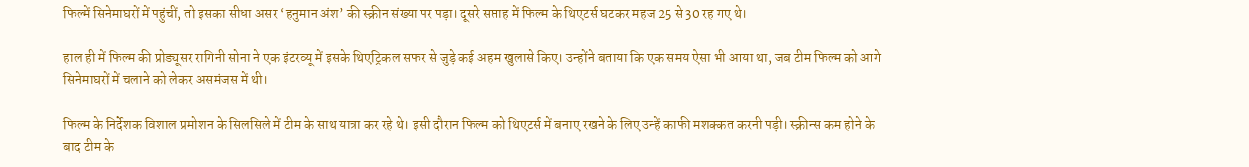फिल्में सिनेमाघरों में पहुंचीं, तो इसका सीधा असर ‘हनुमान अंश’ की स्क्रीन संख्या पर पड़ा। दूसरे सप्ताह में फिल्म के थिएटर्स घटकर महज 25 से 30 रह गए थे।

हाल ही में फिल्म की प्रोड्यूसर रागिनी सोना ने एक इंटरव्यू में इसके थिएट्रिकल सफर से जुड़े कई अहम खुलासे किए। उन्होंने बताया कि एक समय ऐसा भी आया था, जब टीम फिल्म को आगे सिनेमाघरों में चलाने को लेकर असमंजस में थी।

फिल्म के निर्देशक विशाल प्रमोशन के सिलसिले में टीम के साथ यात्रा कर रहे थे। इसी दौरान फिल्म को थिएटर्स में बनाए रखने के लिए उन्हें काफी मशक्कत करनी पड़ी। स्क्रीन्स कम होने के बाद टीम के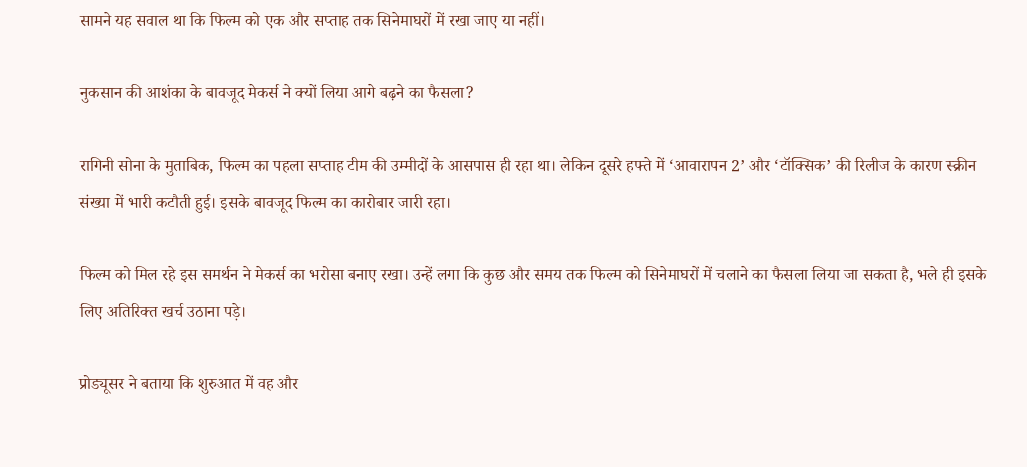सामने यह सवाल था कि फिल्म को एक और सप्ताह तक सिनेमाघरों में रखा जाए या नहीं।

नुकसान की आशंका के बावजूद मेकर्स ने क्यों लिया आगे बढ़ने का फैसला?

रागिनी सोना के मुताबिक, फिल्म का पहला सप्ताह टीम की उम्मीदों के आसपास ही रहा था। लेकिन दूसरे हफ्ते में ‘आवारापन 2’ और ‘टॉक्सिक’ की रिलीज के कारण स्क्रीन संख्या में भारी कटौती हुई। इसके बावजूद फिल्म का कारोबार जारी रहा।

फिल्म को मिल रहे इस समर्थन ने मेकर्स का भरोसा बनाए रखा। उन्हें लगा कि कुछ और समय तक फिल्म को सिनेमाघरों में चलाने का फैसला लिया जा सकता है, भले ही इसके लिए अतिरिक्त खर्च उठाना पड़े।

प्रोड्यूसर ने बताया कि शुरुआत में वह और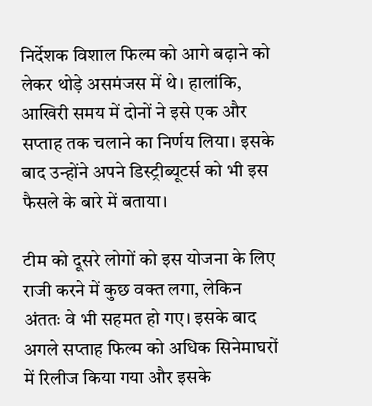निर्देशक विशाल फिल्म को आगे बढ़ाने को लेकर थोड़े असमंजस में थे। हालांकि, आखिरी समय में दोनों ने इसे एक और सप्ताह तक चलाने का निर्णय लिया। इसके बाद उन्होंने अपने डिस्ट्रीब्यूटर्स को भी इस फैसले के बारे में बताया।

टीम को दूसरे लोगों को इस योजना के लिए राजी करने में कुछ वक्त लगा, लेकिन अंततः वे भी सहमत हो गए। इसके बाद अगले सप्ताह फिल्म को अधिक सिनेमाघरों में रिलीज किया गया और इसके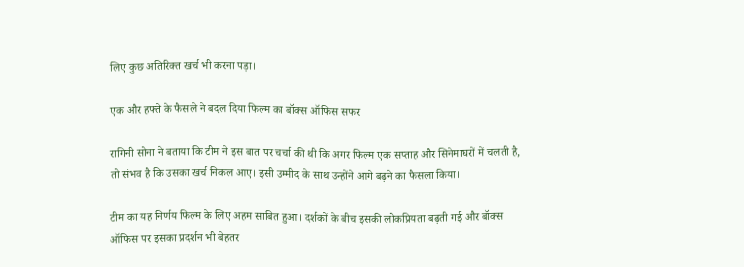लिए कुछ अतिरिक्त खर्च भी करना पड़ा।

एक और हफ्ते के फैसले ने बदल दिया फिल्म का बॉक्स ऑफिस सफर

रागिनी सोना ने बताया कि टीम ने इस बात पर चर्चा की थी कि अगर फिल्म एक सप्ताह और सिनेमाघरों में चलती है, तो संभव है कि उसका खर्च निकल आए। इसी उम्मीद के साथ उन्होंने आगे बढ़ने का फैसला किया।

टीम का यह निर्णय फिल्म के लिए अहम साबित हुआ। दर्शकों के बीच इसकी लोकप्रियता बढ़ती गई और बॉक्स ऑफिस पर इसका प्रदर्शन भी बेहतर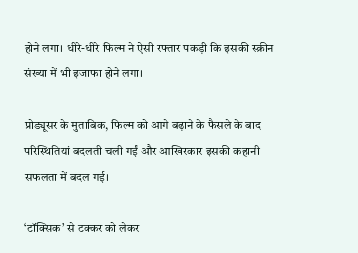होने लगा। धीरे-धीरे फिल्म ने ऐसी रफ्तार पकड़ी कि इसकी स्क्रीन संख्या में भी इजाफा होने लगा।

प्रोड्यूसर के मुताबिक, फिल्म को आगे बढ़ाने के फैसले के बाद परिस्थितियां बदलती चली गईं और आखिरकार इसकी कहानी सफलता में बदल गई।

‘टॉक्सिक’ से टक्कर को लेकर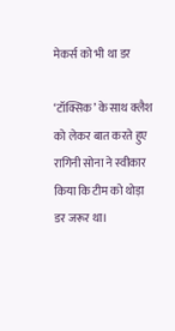मेकर्स को भी था डर

‘टॉक्सिक’ के साथ क्लैश को लेकर बात करते हुए रागिनी सोना ने स्वीकार किया कि टीम को थोड़ा डर जरूर था।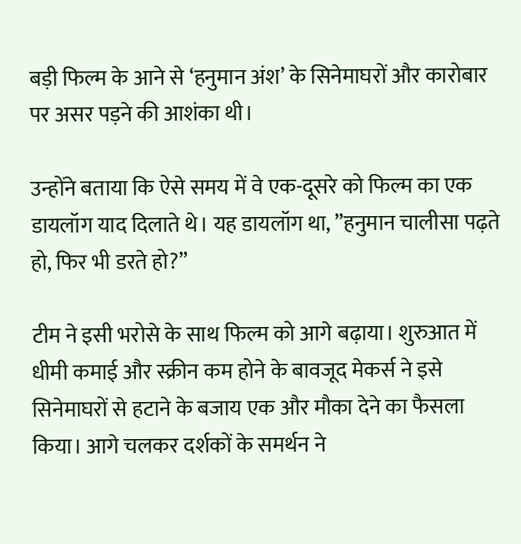बड़ी फिल्म के आने से ‘हनुमान अंश’ के सिनेमाघरों और कारोबार पर असर पड़ने की आशंका थी।

उन्होंने बताया कि ऐसे समय में वे एक-दूसरे को फिल्म का एक डायलॉग याद दिलाते थे। यह डायलॉग था, ”हनुमान चालीसा पढ़ते हो, फिर भी डरते हो?”

टीम ने इसी भरोसे के साथ फिल्म को आगे बढ़ाया। शुरुआत में धीमी कमाई और स्क्रीन कम होने के बावजूद मेकर्स ने इसे सिनेमाघरों से हटाने के बजाय एक और मौका देने का फैसला किया। आगे चलकर दर्शकों के समर्थन ने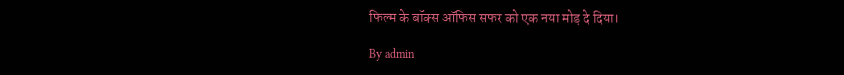फिल्म के बॉक्स ऑफिस सफर को एक नया मोड़ दे दिया।

By admin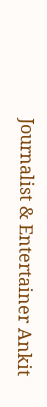Journalist & Entertainer Ankit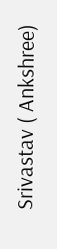Srivastav ( Ankshree)